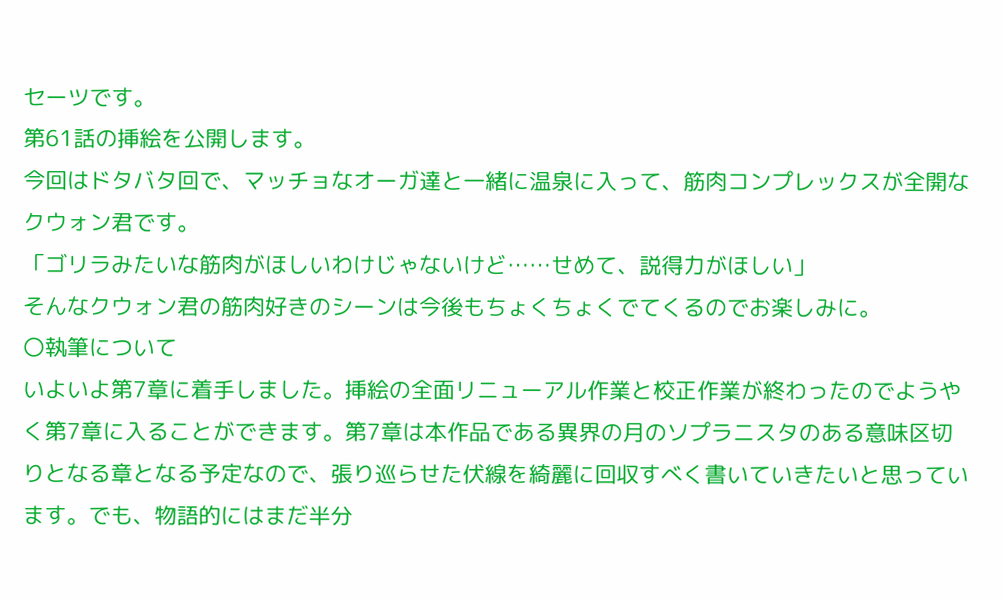セーツです。
第61話の挿絵を公開します。
今回はドタバタ回で、マッチョなオーガ達と一緒に温泉に入って、筋肉コンプレックスが全開なクウォン君です。
「ゴリラみたいな筋肉がほしいわけじゃないけど……せめて、説得力がほしい」
そんなクウォン君の筋肉好きのシーンは今後もちょくちょくでてくるのでお楽しみに。
〇執筆について
いよいよ第7章に着手しました。挿絵の全面リニューアル作業と校正作業が終わったのでようやく第7章に入ることができます。第7章は本作品である異界の月のソプラニスタのある意味区切りとなる章となる予定なので、張り巡らせた伏線を綺麗に回収すべく書いていきたいと思っています。でも、物語的にはまだ半分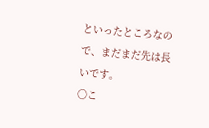といったところなので、まだまだ先は長いです。
〇こ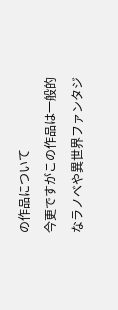の作品について
今更ですがこの作品は一般的なラノベや異世界ファンタジ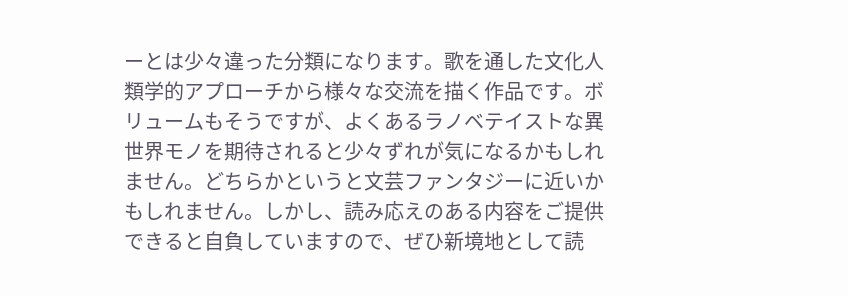ーとは少々違った分類になります。歌を通した文化人類学的アプローチから様々な交流を描く作品です。ボリュームもそうですが、よくあるラノベテイストな異世界モノを期待されると少々ずれが気になるかもしれません。どちらかというと文芸ファンタジーに近いかもしれません。しかし、読み応えのある内容をご提供できると自負していますので、ぜひ新境地として読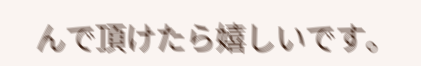んで頂けたら嬉しいです。